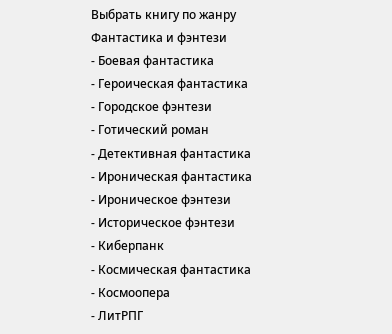Выбрать книгу по жанру
Фантастика и фэнтези
- Боевая фантастика
- Героическая фантастика
- Городское фэнтези
- Готический роман
- Детективная фантастика
- Ироническая фантастика
- Ироническое фэнтези
- Историческое фэнтези
- Киберпанк
- Космическая фантастика
- Космоопера
- ЛитРПГ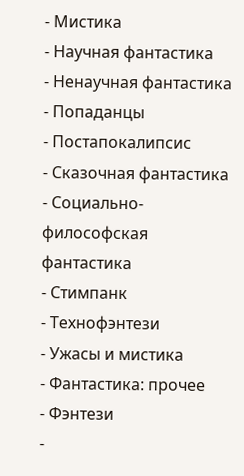- Мистика
- Научная фантастика
- Ненаучная фантастика
- Попаданцы
- Постапокалипсис
- Сказочная фантастика
- Социально-философская фантастика
- Стимпанк
- Технофэнтези
- Ужасы и мистика
- Фантастика: прочее
- Фэнтези
-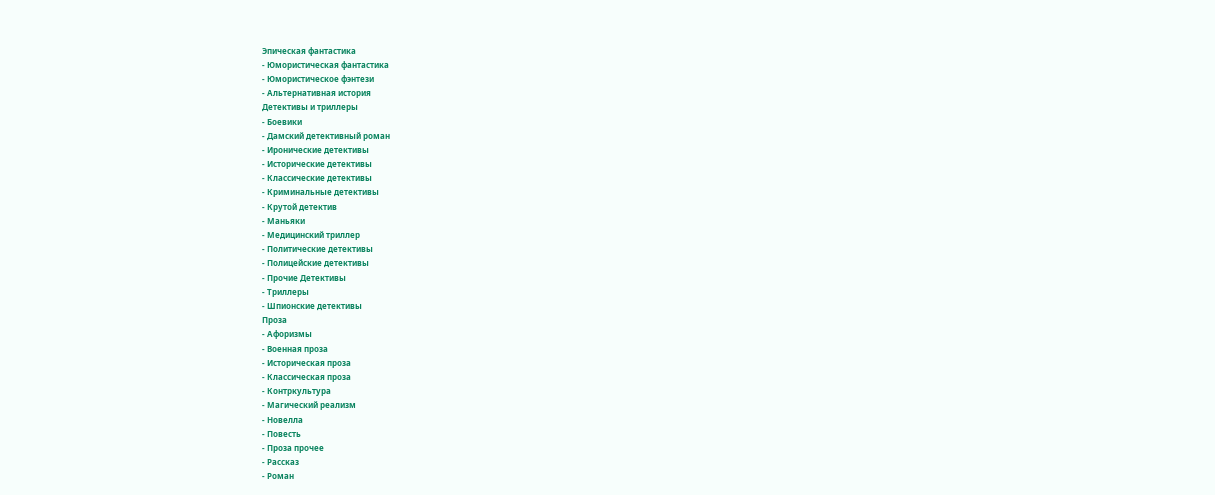Эпическая фантастика
- Юмористическая фантастика
- Юмористическое фэнтези
- Альтернативная история
Детективы и триллеры
- Боевики
- Дамский детективный роман
- Иронические детективы
- Исторические детективы
- Классические детективы
- Криминальные детективы
- Крутой детектив
- Маньяки
- Медицинский триллер
- Политические детективы
- Полицейские детективы
- Прочие Детективы
- Триллеры
- Шпионские детективы
Проза
- Афоризмы
- Военная проза
- Историческая проза
- Классическая проза
- Контркультура
- Магический реализм
- Новелла
- Повесть
- Проза прочее
- Рассказ
- Роман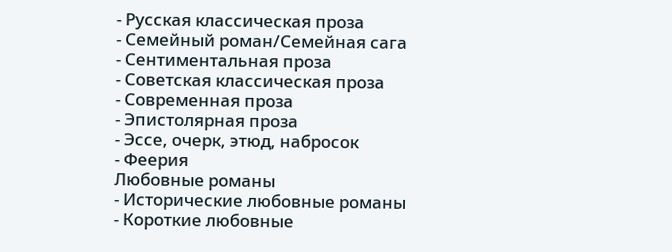- Русская классическая проза
- Семейный роман/Семейная сага
- Сентиментальная проза
- Советская классическая проза
- Современная проза
- Эпистолярная проза
- Эссе, очерк, этюд, набросок
- Феерия
Любовные романы
- Исторические любовные романы
- Короткие любовные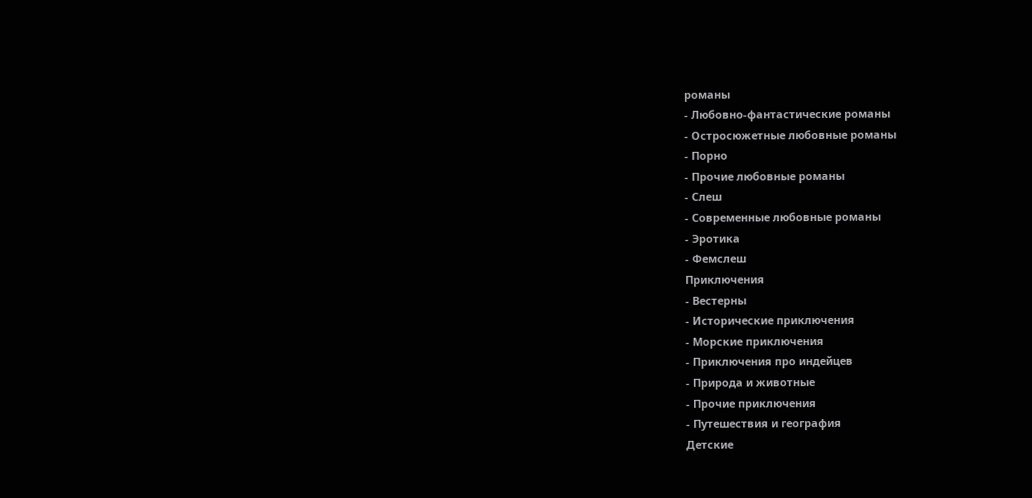романы
- Любовно-фантастические романы
- Остросюжетные любовные романы
- Порно
- Прочие любовные романы
- Слеш
- Современные любовные романы
- Эротика
- Фемслеш
Приключения
- Вестерны
- Исторические приключения
- Морские приключения
- Приключения про индейцев
- Природа и животные
- Прочие приключения
- Путешествия и география
Детские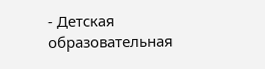- Детская образовательная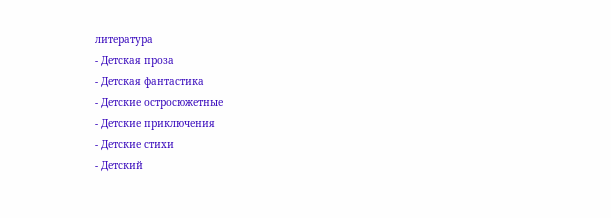литература
- Детская проза
- Детская фантастика
- Детские остросюжетные
- Детские приключения
- Детские стихи
- Детский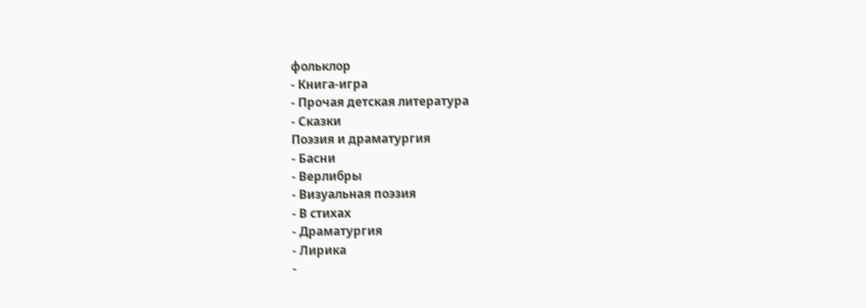фольклор
- Книга-игра
- Прочая детская литература
- Сказки
Поэзия и драматургия
- Басни
- Верлибры
- Визуальная поэзия
- В стихах
- Драматургия
- Лирика
-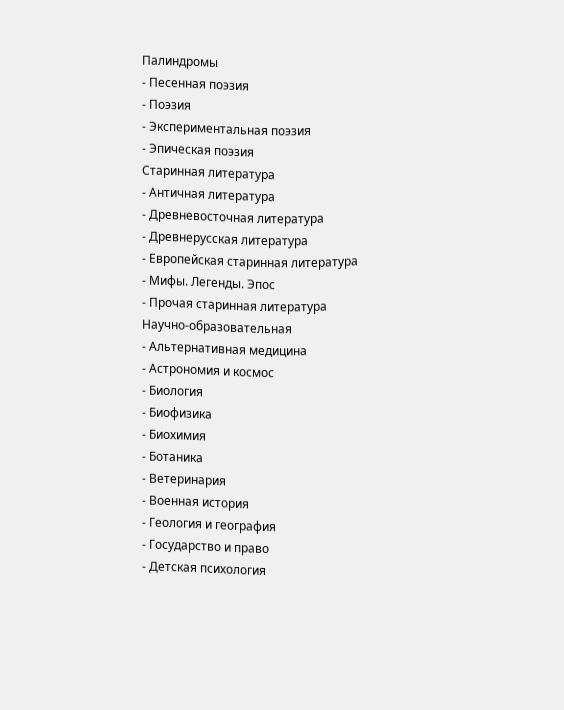Палиндромы
- Песенная поэзия
- Поэзия
- Экспериментальная поэзия
- Эпическая поэзия
Старинная литература
- Античная литература
- Древневосточная литература
- Древнерусская литература
- Европейская старинная литература
- Мифы. Легенды. Эпос
- Прочая старинная литература
Научно-образовательная
- Альтернативная медицина
- Астрономия и космос
- Биология
- Биофизика
- Биохимия
- Ботаника
- Ветеринария
- Военная история
- Геология и география
- Государство и право
- Детская психология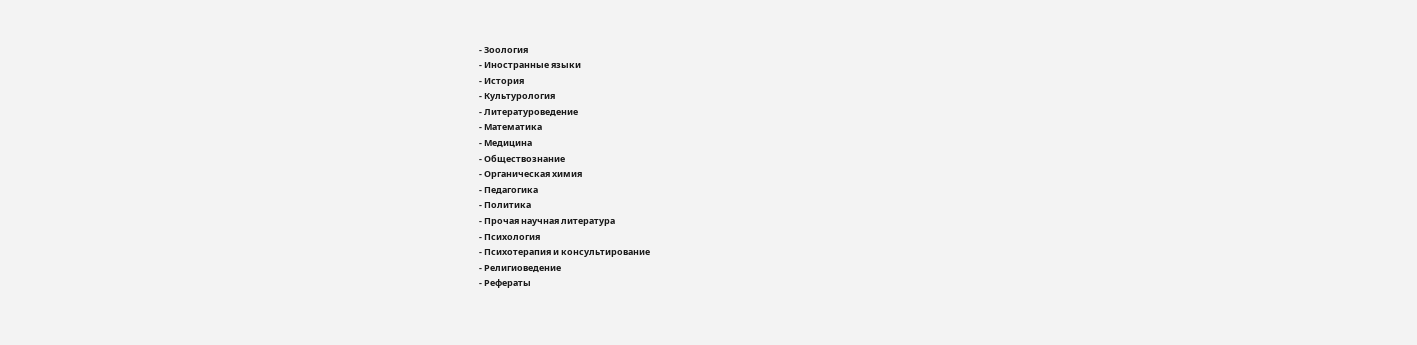- Зоология
- Иностранные языки
- История
- Культурология
- Литературоведение
- Математика
- Медицина
- Обществознание
- Органическая химия
- Педагогика
- Политика
- Прочая научная литература
- Психология
- Психотерапия и консультирование
- Религиоведение
- Рефераты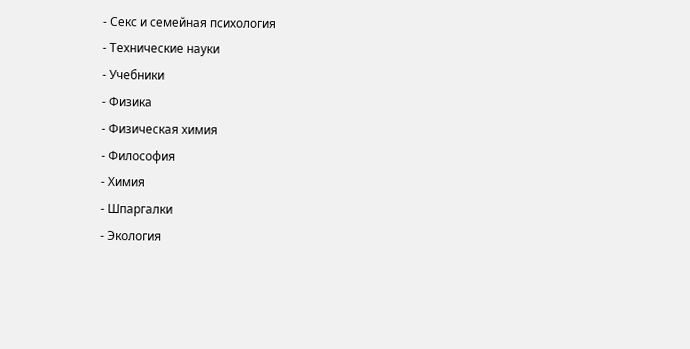- Секс и семейная психология
- Технические науки
- Учебники
- Физика
- Физическая химия
- Философия
- Химия
- Шпаргалки
- Экология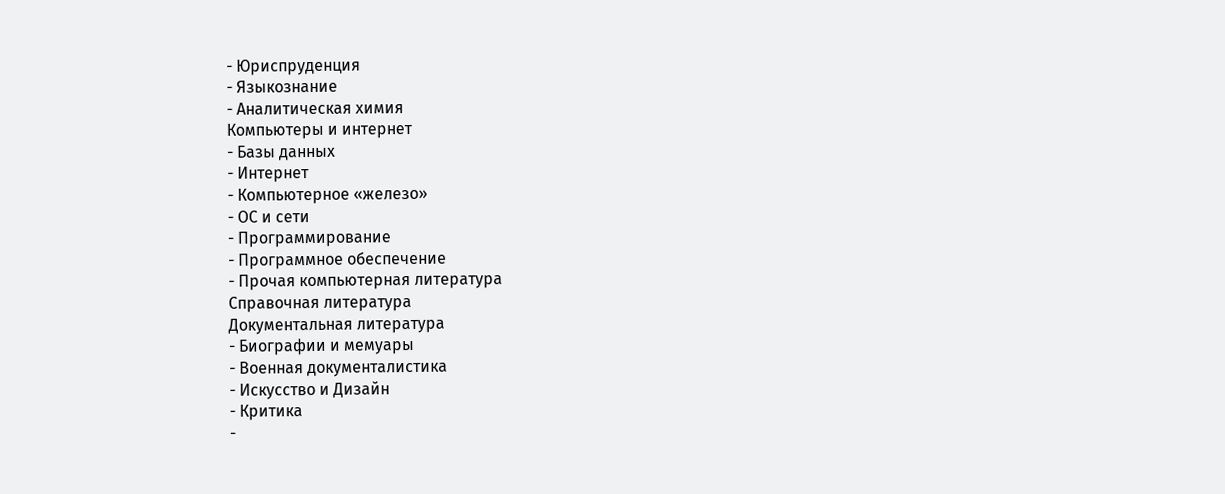- Юриспруденция
- Языкознание
- Аналитическая химия
Компьютеры и интернет
- Базы данных
- Интернет
- Компьютерное «железо»
- ОС и сети
- Программирование
- Программное обеспечение
- Прочая компьютерная литература
Справочная литература
Документальная литература
- Биографии и мемуары
- Военная документалистика
- Искусство и Дизайн
- Критика
-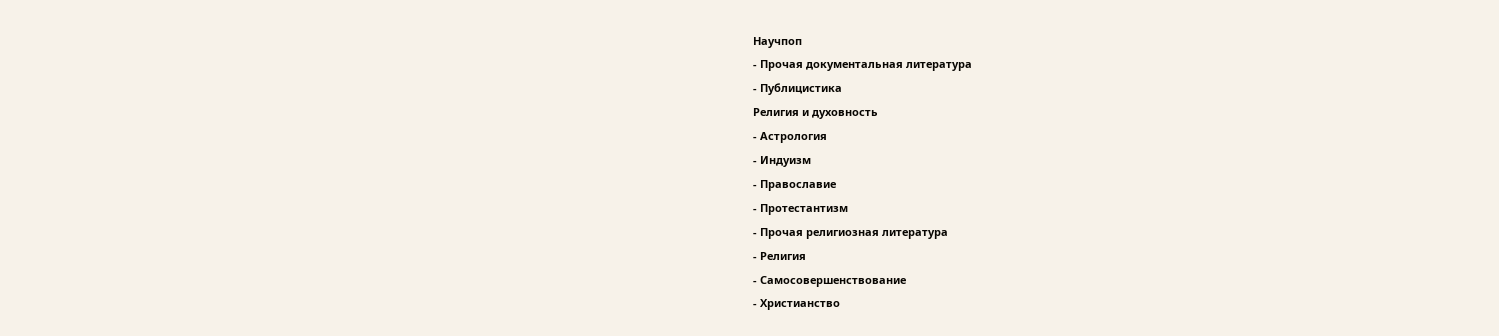Научпоп
- Прочая документальная литература
- Публицистика
Религия и духовность
- Астрология
- Индуизм
- Православие
- Протестантизм
- Прочая религиозная литература
- Религия
- Самосовершенствование
- Христианство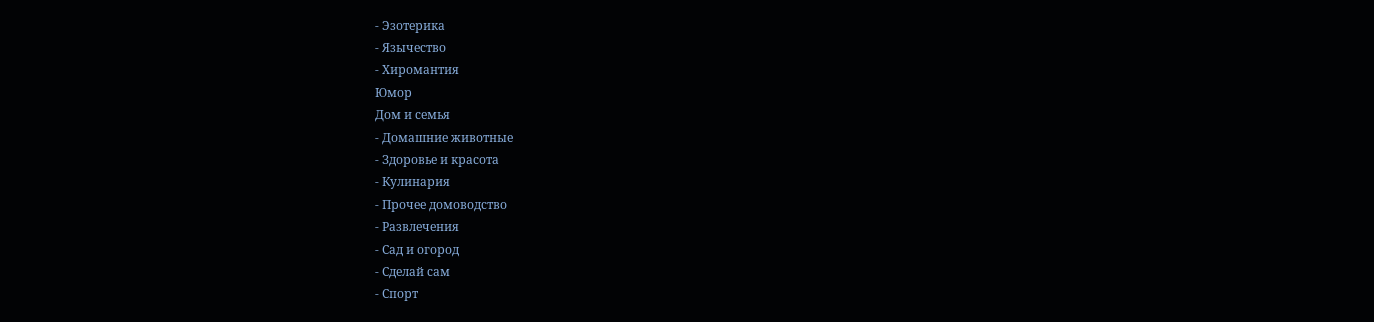- Эзотерика
- Язычество
- Хиромантия
Юмор
Дом и семья
- Домашние животные
- Здоровье и красота
- Кулинария
- Прочее домоводство
- Развлечения
- Сад и огород
- Сделай сам
- Спорт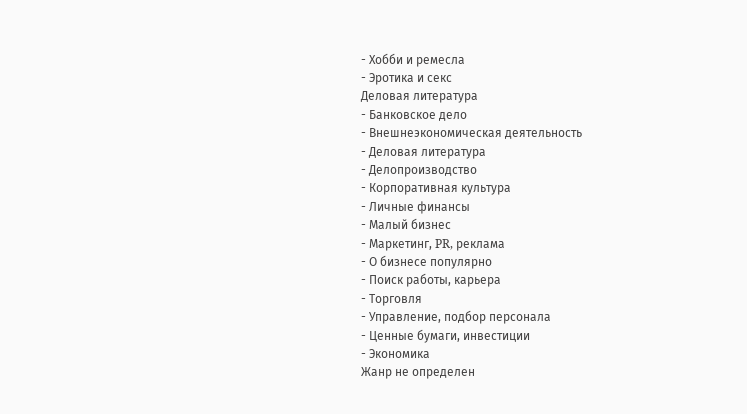- Хобби и ремесла
- Эротика и секс
Деловая литература
- Банковское дело
- Внешнеэкономическая деятельность
- Деловая литература
- Делопроизводство
- Корпоративная культура
- Личные финансы
- Малый бизнес
- Маркетинг, PR, реклама
- О бизнесе популярно
- Поиск работы, карьера
- Торговля
- Управление, подбор персонала
- Ценные бумаги, инвестиции
- Экономика
Жанр не определен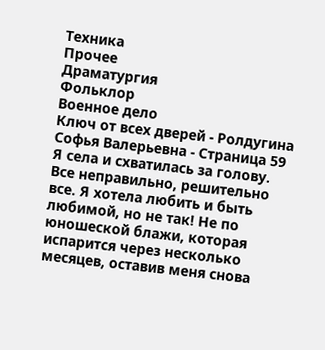Техника
Прочее
Драматургия
Фольклор
Военное дело
Ключ от всех дверей - Ролдугина Софья Валерьевна - Страница 59
Я села и схватилась за голову.
Все неправильно, решительно все. Я хотела любить и быть любимой, но не так! Не по юношеской блажи, которая испарится через несколько месяцев, оставив меня снова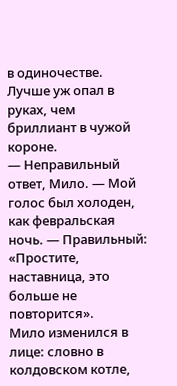в одиночестве.
Лучше уж опал в руках, чем бриллиант в чужой короне.
— Неправильный ответ, Мило. — Мой голос был холоден, как февральская ночь. — Правильный: «Простите, наставница, это больше не повторится».
Мило изменился в лице: словно в колдовском котле,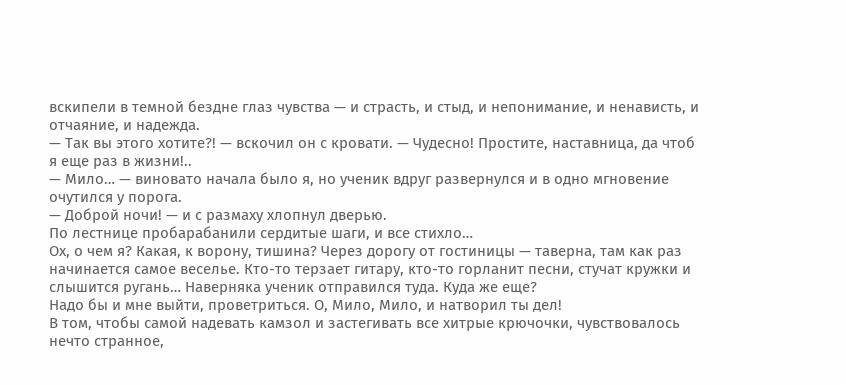вскипели в темной бездне глаз чувства — и страсть, и стыд, и непонимание, и ненависть, и отчаяние, и надежда.
— Так вы этого хотите?! — вскочил он с кровати. — Чудесно! Простите, наставница, да чтоб я еще раз в жизни!..
— Мило… — виновато начала было я, но ученик вдруг развернулся и в одно мгновение очутился у порога.
— Доброй ночи! — и с размаху хлопнул дверью.
По лестнице пробарабанили сердитые шаги, и все стихло…
Ох, о чем я? Какая, к ворону, тишина? Через дорогу от гостиницы — таверна, там как раз начинается самое веселье. Кто-то терзает гитару, кто-то горланит песни, стучат кружки и слышится ругань… Наверняка ученик отправился туда. Куда же еще?
Надо бы и мне выйти, проветриться. О, Мило, Мило, и натворил ты дел!
В том, чтобы самой надевать камзол и застегивать все хитрые крючочки, чувствовалось нечто странное,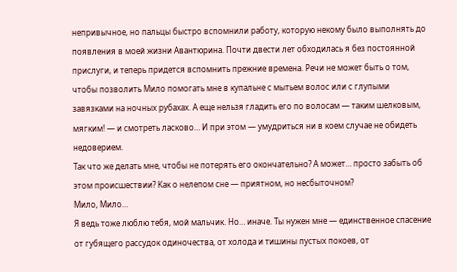непривычное, но пальцы быстро вспомнили работу, которую некому было выполнять до появления в моей жизни Авантюрина. Почти двести лет обходилась я без постоянной прислуги, и теперь придется вспомнить прежние времена. Речи не может быть о том, чтобы позволить Мило помогать мне в купальне с мытьем волос или с глупыми завязками на ночных рубахах. А еще нельзя гладить его по волосам — таким шелковым, мягким! — и смотреть ласково… И при этом — умудриться ни в коем случае не обидеть недоверием.
Так что же делать мне, чтобы не потерять его окончательно? А может… просто забыть об этом происшествии? Как о нелепом сне — приятном, но несбыточном?
Мило, Мило…
Я ведь тоже люблю тебя, мой мальчик. Но… иначе. Ты нужен мне — единственное спасение от губящего рассудок одиночества, от холода и тишины пустых покоев, от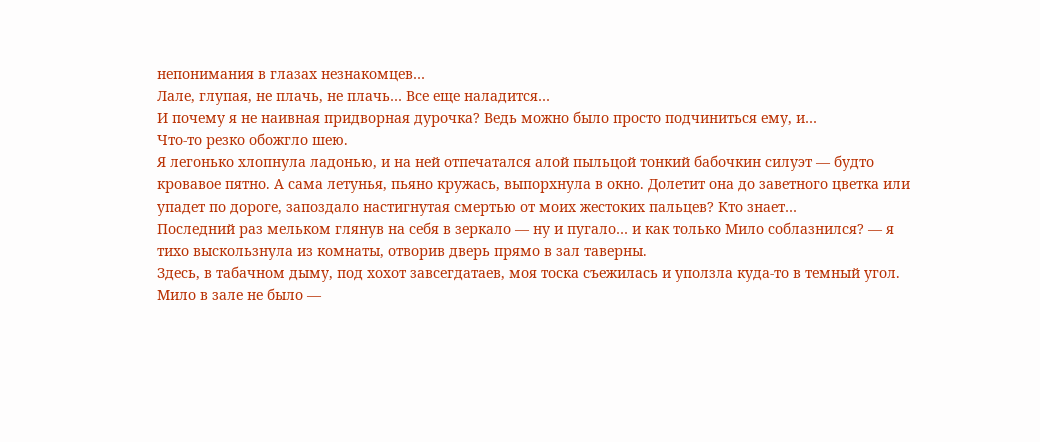непонимания в глазах незнакомцев…
Лале, глупая, не плачь, не плачь… Все еще наладится…
И почему я не наивная придворная дурочка? Ведь можно было просто подчиниться ему, и…
Что-то резко обожгло шею.
Я легонько хлопнула ладонью, и на ней отпечатался алой пыльцой тонкий бабочкин силуэт — будто кровавое пятно. А сама летунья, пьяно кружась, выпорхнула в окно. Долетит она до заветного цветка или упадет по дороге, запоздало настигнутая смертью от моих жестоких пальцев? Кто знает…
Последний раз мельком глянув на себя в зеркало — ну и пугало… и как только Мило соблазнился? — я тихо выскользнула из комнаты, отворив дверь прямо в зал таверны.
Здесь, в табачном дыму, под хохот завсегдатаев, моя тоска съежилась и уползла куда-то в темный угол. Мило в зале не было —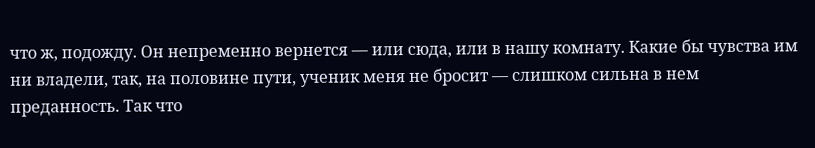что ж, подожду. Он непременно вернется — или сюда, или в нашу комнату. Какие бы чувства им ни владели, так, на половине пути, ученик меня не бросит — слишком сильна в нем преданность. Так что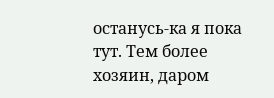останусь-ка я пока тут. Тем более хозяин, даром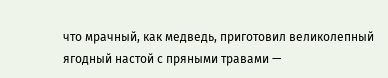что мрачный, как медведь, приготовил великолепный ягодный настой с пряными травами —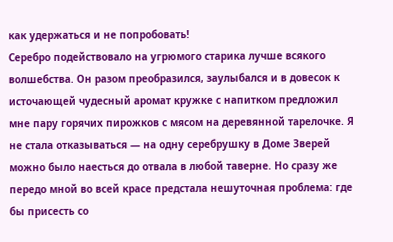как удержаться и не попробовать!
Серебро подействовало на угрюмого старика лучше всякого волшебства. Он разом преобразился, заулыбался и в довесок к источающей чудесный аромат кружке с напитком предложил мне пару горячих пирожков с мясом на деревянной тарелочке. Я не стала отказываться — на одну серебрушку в Доме Зверей можно было наесться до отвала в любой таверне. Но сразу же передо мной во всей красе предстала нешуточная проблема: где бы присесть со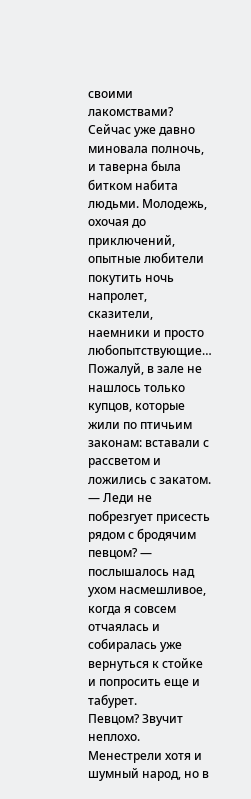своими лакомствами? Сейчас уже давно миновала полночь, и таверна была битком набита людьми. Молодежь, охочая до приключений, опытные любители покутить ночь напролет, сказители, наемники и просто любопытствующие… Пожалуй, в зале не нашлось только купцов, которые жили по птичьим законам: вставали с рассветом и ложились с закатом.
— Леди не побрезгует присесть рядом с бродячим певцом? — послышалось над ухом насмешливое, когда я совсем отчаялась и собиралась уже вернуться к стойке и попросить еще и табурет.
Певцом? Звучит неплохо. Менестрели хотя и шумный народ, но в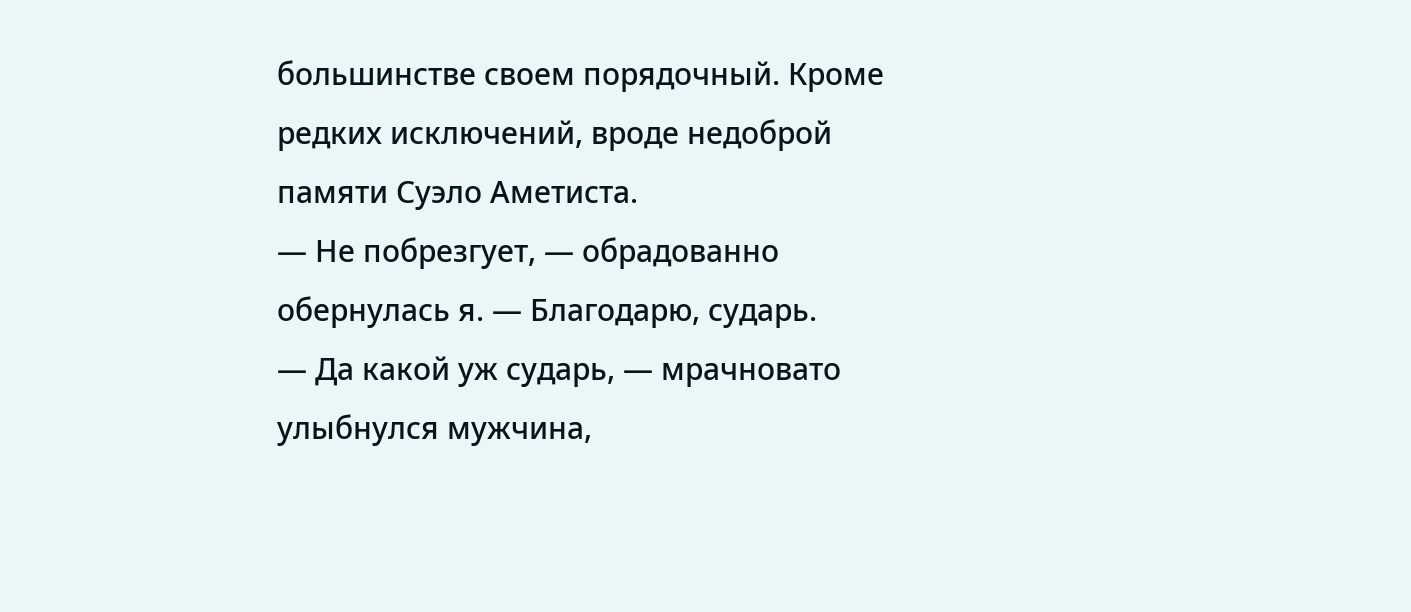большинстве своем порядочный. Кроме редких исключений, вроде недоброй памяти Суэло Аметиста.
— Не побрезгует, — обрадованно обернулась я. — Благодарю, сударь.
— Да какой уж сударь, — мрачновато улыбнулся мужчина,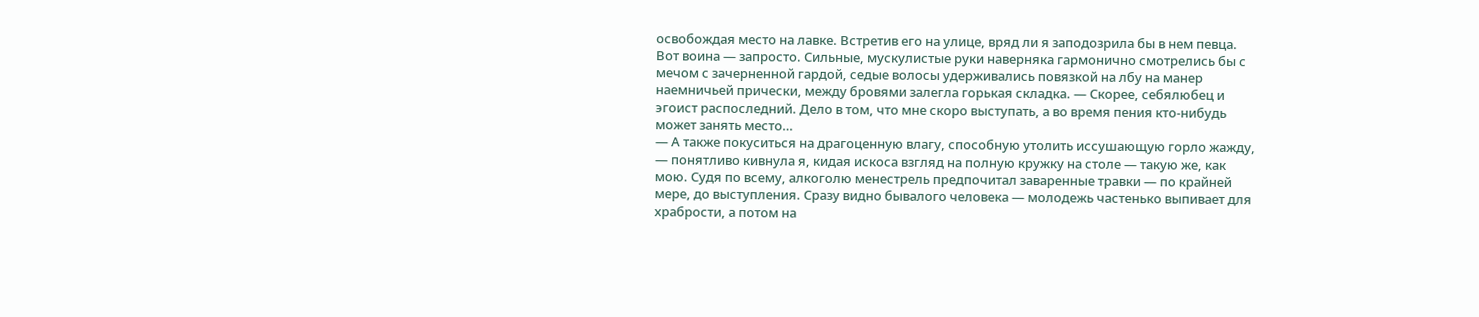освобождая место на лавке. Встретив его на улице, вряд ли я заподозрила бы в нем певца. Вот воина — запросто. Сильные, мускулистые руки наверняка гармонично смотрелись бы с мечом с зачерненной гардой, седые волосы удерживались повязкой на лбу на манер наемничьей прически, между бровями залегла горькая складка. — Скорее, себялюбец и эгоист распоследний. Дело в том, что мне скоро выступать, а во время пения кто-нибудь может занять место…
— А также покуситься на драгоценную влагу, способную утолить иссушающую горло жажду, — понятливо кивнула я, кидая искоса взгляд на полную кружку на столе — такую же, как мою. Судя по всему, алкоголю менестрель предпочитал заваренные травки — по крайней мере, до выступления. Сразу видно бывалого человека — молодежь частенько выпивает для храбрости, а потом на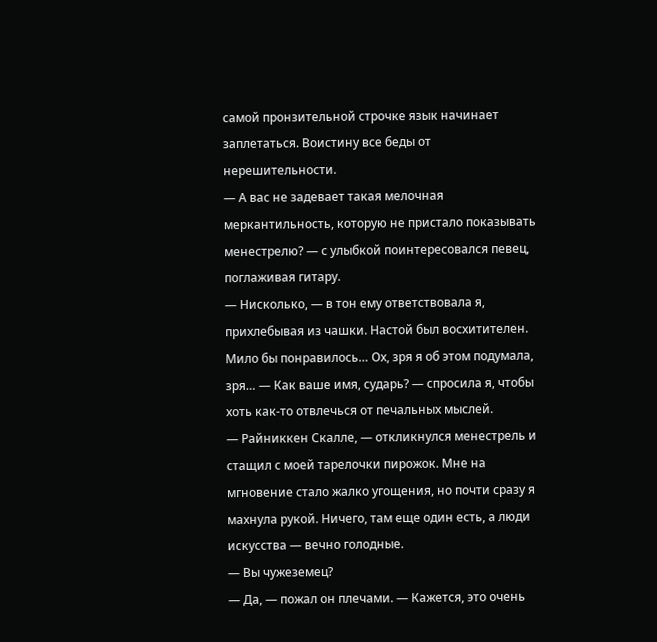самой пронзительной строчке язык начинает заплетаться. Воистину все беды от нерешительности.
— А вас не задевает такая мелочная меркантильность, которую не пристало показывать менестрелю? — с улыбкой поинтересовался певец, поглаживая гитару.
— Нисколько, — в тон ему ответствовала я, прихлебывая из чашки. Настой был восхитителен. Мило бы понравилось… Ох, зря я об этом подумала, зря… — Как ваше имя, сударь? — спросила я, чтобы хоть как-то отвлечься от печальных мыслей.
— Райниккен Скалле, — откликнулся менестрель и стащил с моей тарелочки пирожок. Мне на мгновение стало жалко угощения, но почти сразу я махнула рукой. Ничего, там еще один есть, а люди искусства — вечно голодные.
— Вы чужеземец?
— Да, — пожал он плечами. — Кажется, это очень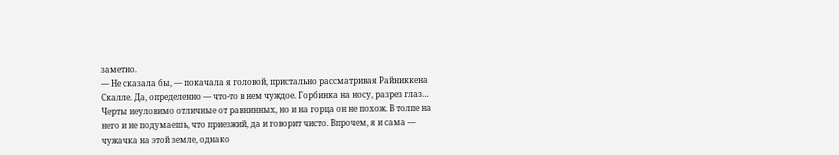заметно.
— Не сказала бы, — покачала я головой, пристально рассматривая Райниккена Скалле. Да, определенно — что-то в нем чуждое. Горбинка на носу, разрез глаз… Черты неуловимо отличные от равнинных, но и на горца он не похож. В толпе на него и не подумаешь, что приезжий, да и говорит чисто. Впрочем, я и сама — чужачка на этой земле, однако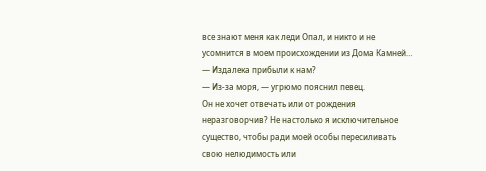все знают меня как леди Опал, и никто и не усомнится в моем происхождении из Дома Камней… — Издалека прибыли к нам?
— Из-за моря, — угрюмо пояснил певец.
Он не хочет отвечать или от рождения неразговорчив? Не настолько я исключительное существо, чтобы ради моей особы пересиливать свою нелюдимость или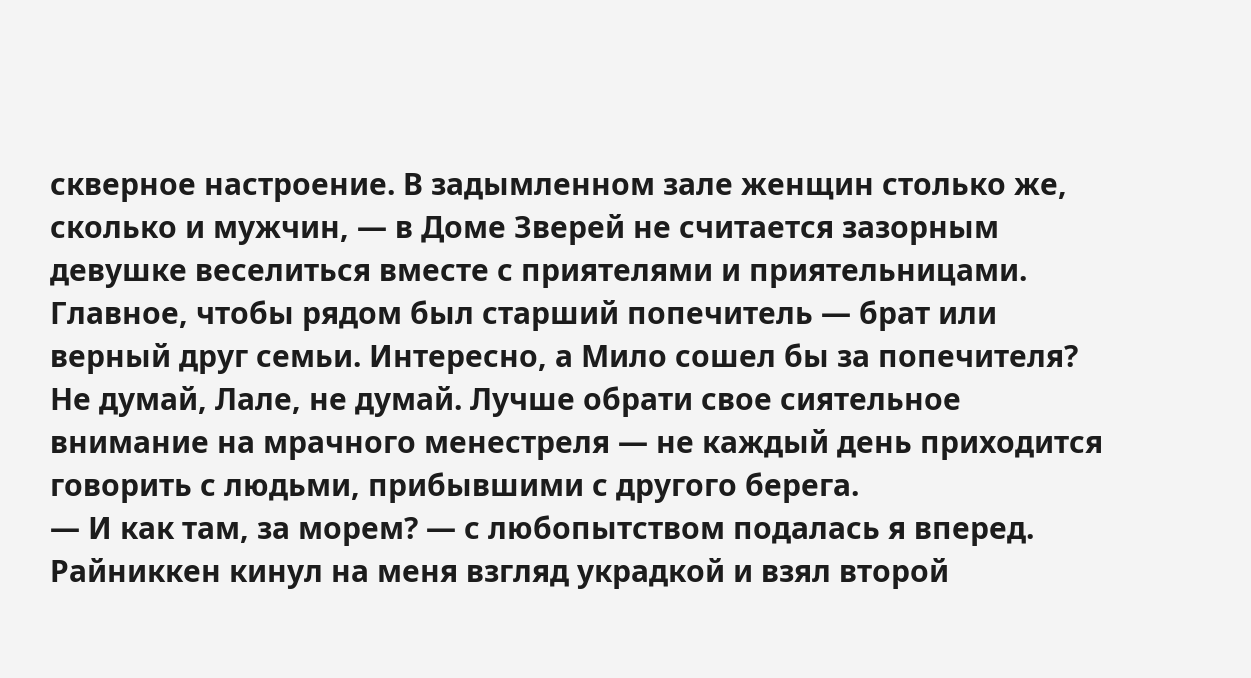скверное настроение. В задымленном зале женщин столько же, сколько и мужчин, — в Доме Зверей не считается зазорным девушке веселиться вместе с приятелями и приятельницами. Главное, чтобы рядом был старший попечитель — брат или верный друг семьи. Интересно, а Мило сошел бы за попечителя?
Не думай, Лале, не думай. Лучше обрати свое сиятельное внимание на мрачного менестреля — не каждый день приходится говорить с людьми, прибывшими с другого берега.
— И как там, за морем? — с любопытством подалась я вперед.
Райниккен кинул на меня взгляд украдкой и взял второй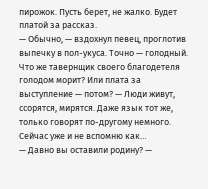пирожок. Пусть берет, не жалко. Будет платой за рассказ.
— Обычно, — вздохнул певец, проглотив выпечку в пол-укуса. Точно — голодный. Что же тавернщик своего благодетеля голодом морит? Или плата за выступление — потом? — Люди живут, ссорятся, мирятся. Даже язык тот же, только говорят по-другому немного. Сейчас уже и не вспомню как…
— Давно вы оставили родину? —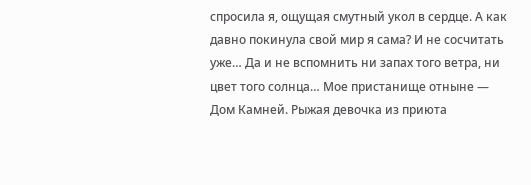спросила я, ощущая смутный укол в сердце. А как давно покинула свой мир я сама? И не сосчитать уже… Да и не вспомнить ни запах того ветра, ни цвет того солнца… Мое пристанище отныне — Дом Камней. Рыжая девочка из приюта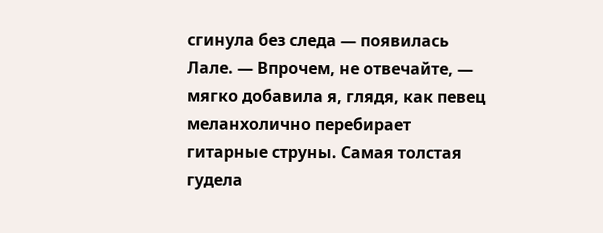сгинула без следа — появилась Лале. — Впрочем, не отвечайте, — мягко добавила я, глядя, как певец меланхолично перебирает гитарные струны. Самая толстая гудела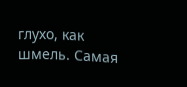глухо, как шмель. Самая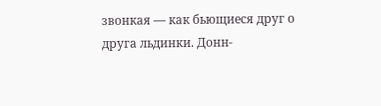звонкая — как бьющиеся друг о друга льдинки. Донн-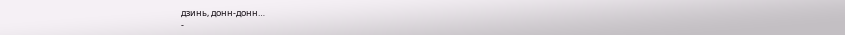дзинь, донн-донн…
-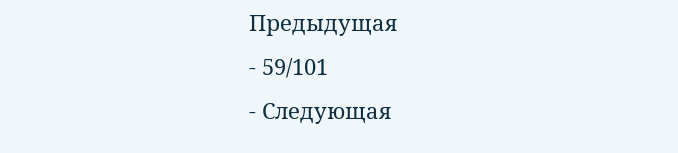Предыдущая
- 59/101
- Следующая